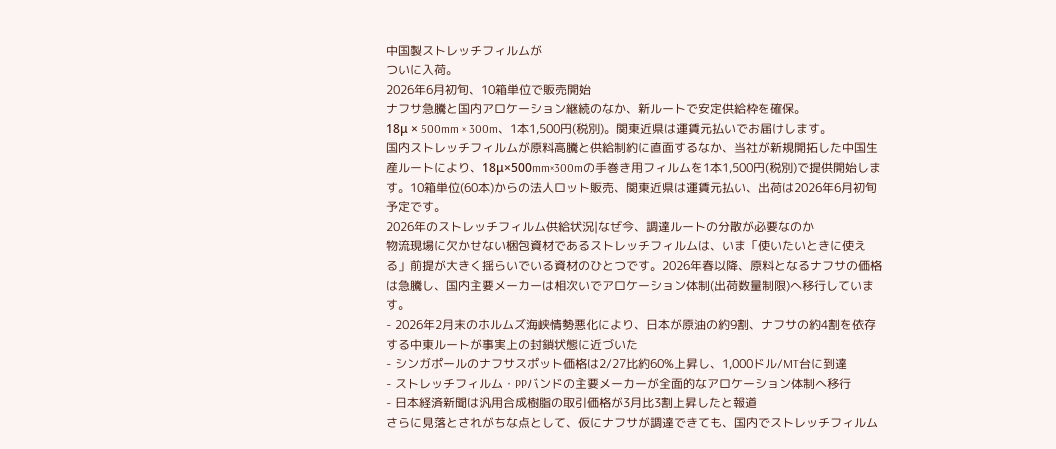中国製ストレッチフィルムが
ついに入荷。
2026年6月初旬、10箱単位で販売開始
ナフサ急騰と国内アロケーション継続のなか、新ルートで安定供給枠を確保。
18μ × 500mm × 300m、1本1,500円(税別)。関東近県は運賃元払いでお届けします。
国内ストレッチフィルムが原料高騰と供給制約に直面するなか、当社が新規開拓した中国生産ルートにより、18μ×500mm×300mの手巻き用フィルムを1本1,500円(税別)で提供開始します。10箱単位(60本)からの法人ロット販売、関東近県は運賃元払い、出荷は2026年6月初旬予定です。
2026年のストレッチフィルム供給状況|なぜ今、調達ルートの分散が必要なのか
物流現場に欠かせない梱包資材であるストレッチフィルムは、いま「使いたいときに使える」前提が大きく揺らいでいる資材のひとつです。2026年春以降、原料となるナフサの価格は急騰し、国内主要メーカーは相次いでアロケーション体制(出荷数量制限)へ移行しています。
- 2026年2月末のホルムズ海峡情勢悪化により、日本が原油の約9割、ナフサの約4割を依存する中東ルートが事実上の封鎖状態に近づいた
- シンガポールのナフサスポット価格は2/27比約60%上昇し、1,000ドル/MT台に到達
- ストレッチフィルム・PPバンドの主要メーカーが全面的なアロケーション体制へ移行
- 日本経済新聞は汎用合成樹脂の取引価格が3月比3割上昇したと報道
さらに見落とされがちな点として、仮にナフサが調達できても、国内でストレッチフィルム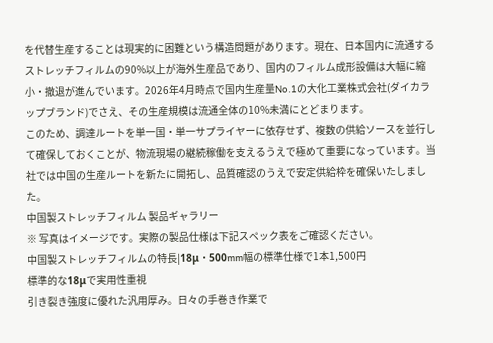を代替生産することは現実的に困難という構造問題があります。現在、日本国内に流通するストレッチフィルムの90%以上が海外生産品であり、国内のフィルム成形設備は大幅に縮小・撤退が進んでいます。2026年4月時点で国内生産量No.1の大化工業株式会社(ダイカラップブランド)でさえ、その生産規模は流通全体の10%未満にとどまります。
このため、調達ルートを単一国・単一サプライヤーに依存せず、複数の供給ソースを並行して確保しておくことが、物流現場の継続稼働を支えるうえで極めて重要になっています。当社では中国の生産ルートを新たに開拓し、品質確認のうえで安定供給枠を確保いたしました。
中国製ストレッチフィルム 製品ギャラリー
※ 写真はイメージです。実際の製品仕様は下記スペック表をご確認ください。
中国製ストレッチフィルムの特長|18μ・500mm幅の標準仕様で1本1,500円
標準的な18μで実用性重視
引き裂き強度に優れた汎用厚み。日々の手巻き作業で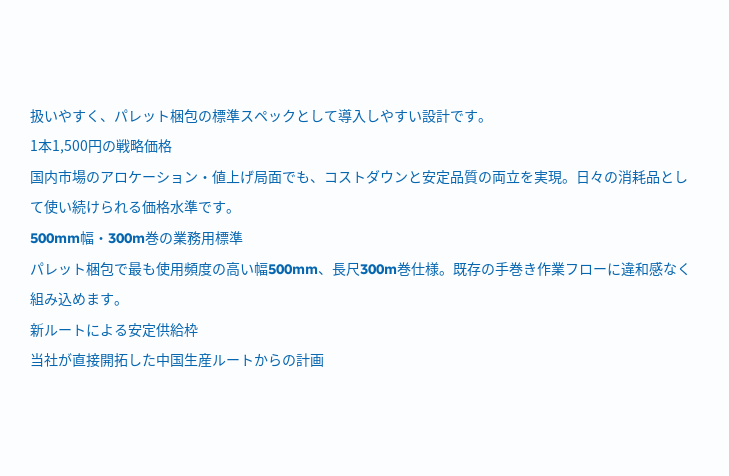扱いやすく、パレット梱包の標準スペックとして導入しやすい設計です。
1本1,500円の戦略価格
国内市場のアロケーション・値上げ局面でも、コストダウンと安定品質の両立を実現。日々の消耗品として使い続けられる価格水準です。
500mm幅・300m巻の業務用標準
パレット梱包で最も使用頻度の高い幅500mm、長尺300m巻仕様。既存の手巻き作業フローに違和感なく組み込めます。
新ルートによる安定供給枠
当社が直接開拓した中国生産ルートからの計画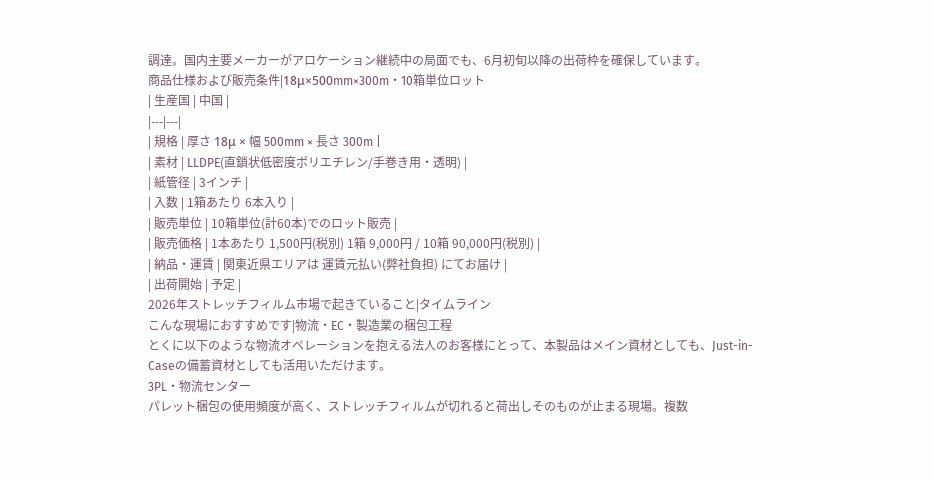調達。国内主要メーカーがアロケーション継続中の局面でも、6月初旬以降の出荷枠を確保しています。
商品仕様および販売条件|18μ×500mm×300m・10箱単位ロット
| 生産国 | 中国 |
|---|---|
| 規格 | 厚さ 18μ × 幅 500mm × 長さ 300m |
| 素材 | LLDPE(直鎖状低密度ポリエチレン/手巻き用・透明) |
| 紙管径 | 3インチ |
| 入数 | 1箱あたり 6本入り |
| 販売単位 | 10箱単位(計60本)でのロット販売 |
| 販売価格 | 1本あたり 1,500円(税別) 1箱 9,000円 / 10箱 90,000円(税別) |
| 納品・運賃 | 関東近県エリアは 運賃元払い(弊社負担) にてお届け |
| 出荷開始 | 予定 |
2026年ストレッチフィルム市場で起きていること|タイムライン
こんな現場におすすめです|物流・EC・製造業の梱包工程
とくに以下のような物流オペレーションを抱える法人のお客様にとって、本製品はメイン資材としても、Just-in-Caseの備蓄資材としても活用いただけます。
3PL・物流センター
パレット梱包の使用頻度が高く、ストレッチフィルムが切れると荷出しそのものが止まる現場。複数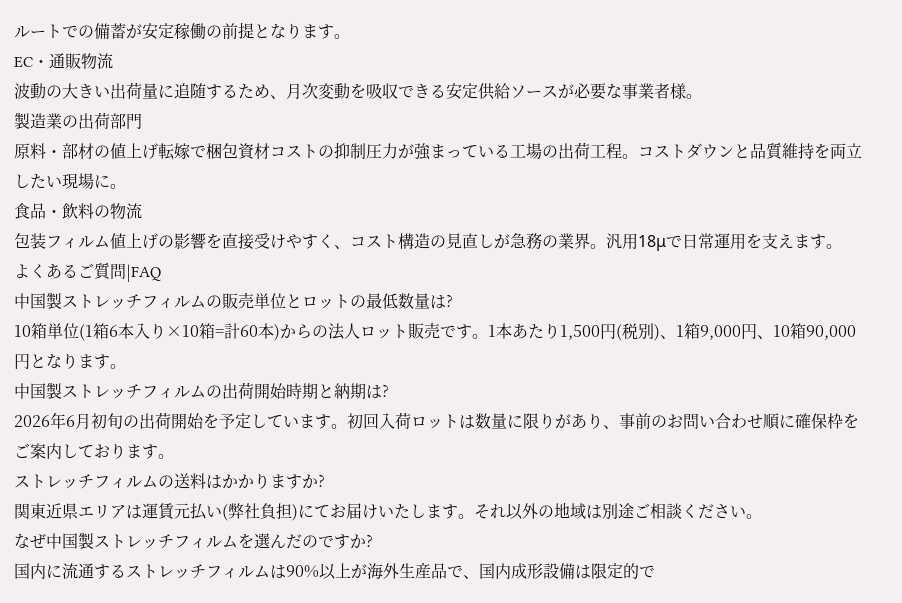ルートでの備蓄が安定稼働の前提となります。
EC・通販物流
波動の大きい出荷量に追随するため、月次変動を吸収できる安定供給ソースが必要な事業者様。
製造業の出荷部門
原料・部材の値上げ転嫁で梱包資材コストの抑制圧力が強まっている工場の出荷工程。コストダウンと品質維持を両立したい現場に。
食品・飲料の物流
包装フィルム値上げの影響を直接受けやすく、コスト構造の見直しが急務の業界。汎用18μで日常運用を支えます。
よくあるご質問|FAQ
中国製ストレッチフィルムの販売単位とロットの最低数量は?
10箱単位(1箱6本入り×10箱=計60本)からの法人ロット販売です。1本あたり1,500円(税別)、1箱9,000円、10箱90,000円となります。
中国製ストレッチフィルムの出荷開始時期と納期は?
2026年6月初旬の出荷開始を予定しています。初回入荷ロットは数量に限りがあり、事前のお問い合わせ順に確保枠をご案内しております。
ストレッチフィルムの送料はかかりますか?
関東近県エリアは運賃元払い(弊社負担)にてお届けいたします。それ以外の地域は別途ご相談ください。
なぜ中国製ストレッチフィルムを選んだのですか?
国内に流通するストレッチフィルムは90%以上が海外生産品で、国内成形設備は限定的で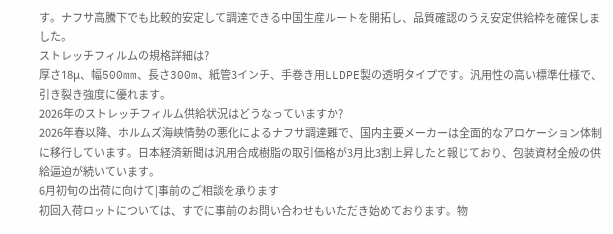す。ナフサ高騰下でも比較的安定して調達できる中国生産ルートを開拓し、品質確認のうえ安定供給枠を確保しました。
ストレッチフィルムの規格詳細は?
厚さ18μ、幅500mm、長さ300m、紙管3インチ、手巻き用LLDPE製の透明タイプです。汎用性の高い標準仕様で、引き裂き強度に優れます。
2026年のストレッチフィルム供給状況はどうなっていますか?
2026年春以降、ホルムズ海峡情勢の悪化によるナフサ調達難で、国内主要メーカーは全面的なアロケーション体制に移行しています。日本経済新聞は汎用合成樹脂の取引価格が3月比3割上昇したと報じており、包装資材全般の供給逼迫が続いています。
6月初旬の出荷に向けて|事前のご相談を承ります
初回入荷ロットについては、すでに事前のお問い合わせもいただき始めております。物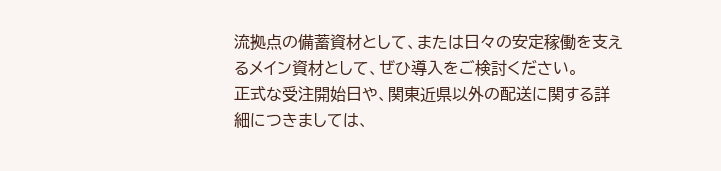流拠点の備蓄資材として、または日々の安定稼働を支えるメイン資材として、ぜひ導入をご検討ください。
正式な受注開始日や、関東近県以外の配送に関する詳細につきましては、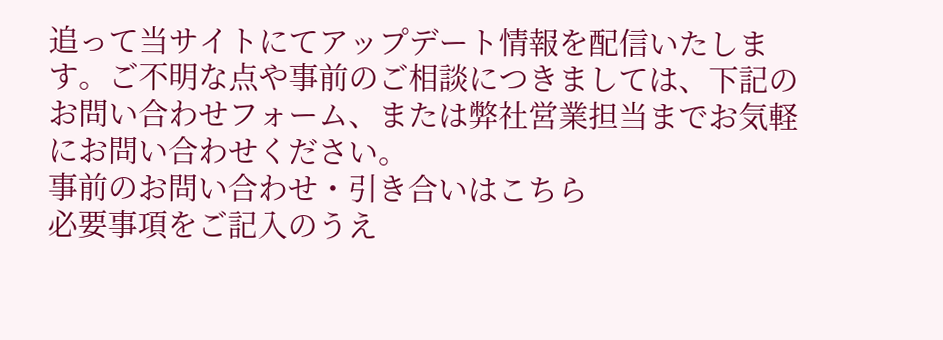追って当サイトにてアップデート情報を配信いたします。ご不明な点や事前のご相談につきましては、下記のお問い合わせフォーム、または弊社営業担当までお気軽にお問い合わせください。
事前のお問い合わせ・引き合いはこちら
必要事項をご記入のうえ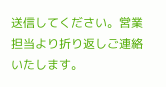送信してください。営業担当より折り返しご連絡いたします。